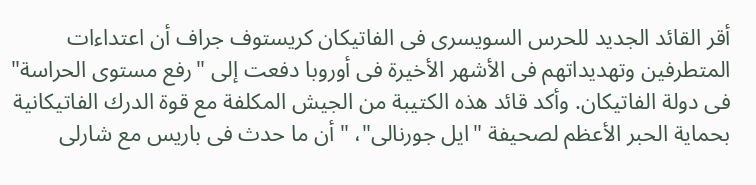أقر القائد الجديد للحرس السويسرى فى الفاتيكان كريستوف جراف أن اعتداءات المتطرفين وتهديداتهم فى الأشهر الأخيرة فى أوروبا دفعت إلى "رفع مستوى الحراسة" فى دولة الفاتيكان. وأكد قائد هذه الكتيبة من الجيش المكلفة مع قوة الدرك الفاتيكانية بحماية الحبر الأعظم لصحيفة "ايل جورنالى"، "أن ما حدث فى باريس مع شارلى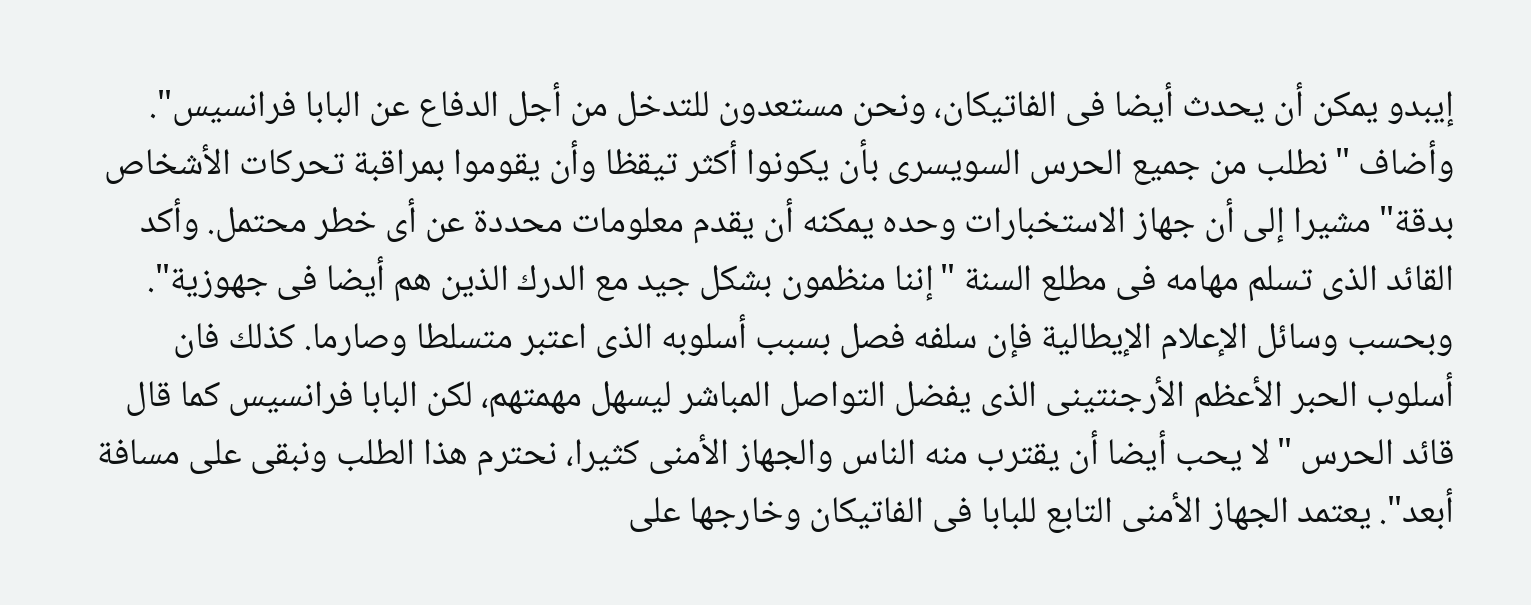إيبدو يمكن أن يحدث أيضا فى الفاتيكان، ونحن مستعدون للتدخل من أجل الدفاع عن البابا فرانسيس". وأضاف "نطلب من جميع الحرس السويسرى بأن يكونوا أكثر تيقظا وأن يقوموا بمراقبة تحركات الأشخاص بدقة" مشيرا إلى أن جهاز الاستخبارات وحده يمكنه أن يقدم معلومات محددة عن أى خطر محتمل. وأكد القائد الذى تسلم مهامه فى مطلع السنة "إننا منظمون بشكل جيد مع الدرك الذين هم أيضا فى جهوزية". وبحسب وسائل الإعلام الإيطالية فإن سلفه فصل بسبب أسلوبه الذى اعتبر متسلطا وصارما. كذلك فان أسلوب الحبر الأعظم الأرجنتينى الذى يفضل التواصل المباشر ليسهل مهمتهم، لكن البابا فرانسيس كما قال قائد الحرس "لا يحب أيضا أن يقترب منه الناس والجهاز الأمنى كثيرا، نحترم هذا الطلب ونبقى على مسافة أبعد". يعتمد الجهاز الأمنى التابع للبابا فى الفاتيكان وخارجها على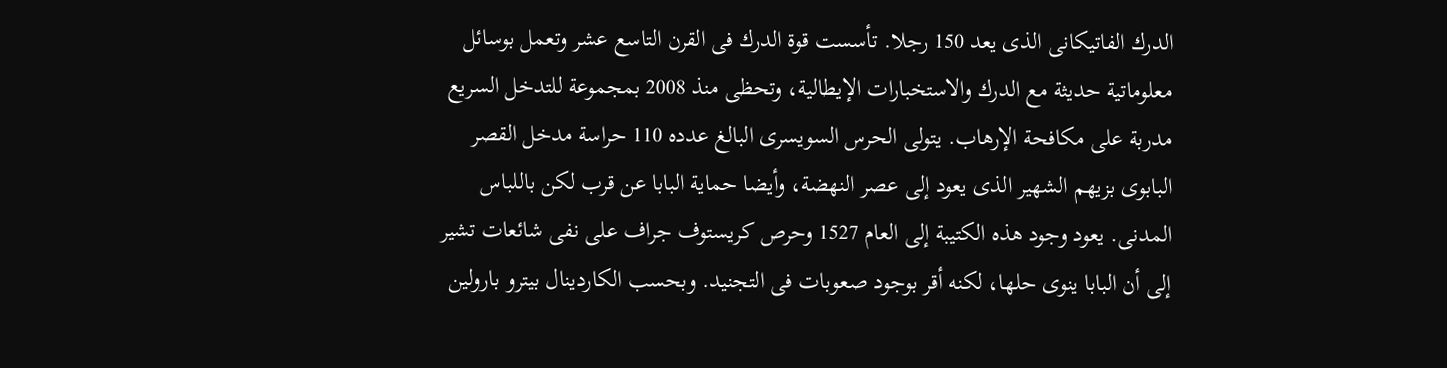الدرك الفاتيكانى الذى يعد 150 رجلا. تأسست قوة الدرك فى القرن التاسع عشر وتعمل بوسائل معلوماتية حديثة مع الدرك والاستخبارات الإيطالية، وتحظى منذ 2008 بمجموعة للتدخل السريع مدربة على مكافحة الإرهاب. يتولى الحرس السويسرى البالغ عدده 110 حراسة مدخل القصر البابوى بزيهم الشهير الذى يعود إلى عصر النهضة، وأيضا حماية البابا عن قرب لكن باللباس المدنى. يعود وجود هذه الكتيبة إلى العام 1527 وحرص كريستوف جراف على نفى شائعات تشير إلى أن البابا ينوى حلها، لكنه أقر بوجود صعوبات فى التجنيد. وبحسب الكاردينال بيترو بارولين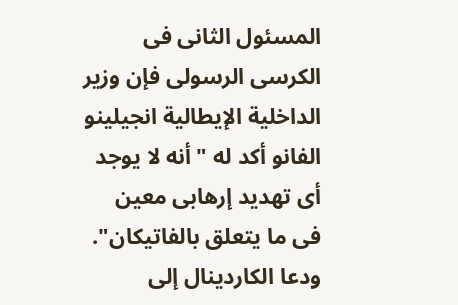المسئول الثانى فى الكرسى الرسولى فإن وزير الداخلية الإيطالية انجيلينو الفانو أكد له "أنه لا يوجد أى تهديد إرهابى معين فى ما يتعلق بالفاتيكان". ودعا الكاردينال إلى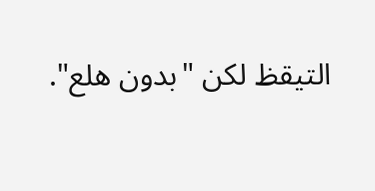التيقظ لكن "بدون هلع".